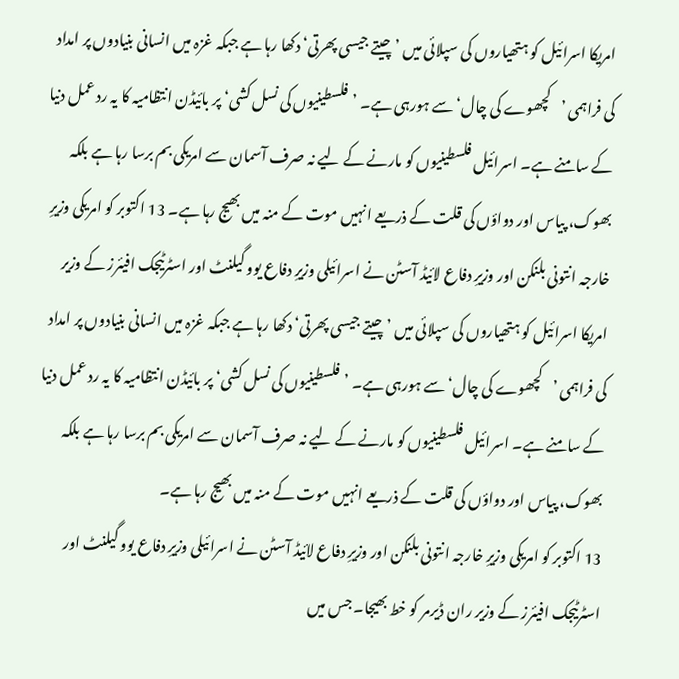امریکا اسرائیل کو ہتھیاروں کی سپلائی میں ’چیتے جیسی پھرتی‘ دکھا رہا ہے جبکہ غزہ میں انسانی بنیادوں پر امداد کی فراہمی ’کچھوے کی چال‘ سے ہورہی ہے۔ ’فلسطینیوں کی نسل کشی‘ پر بائیڈن انتظامیہ کا یہ رد عمل دنیا کے سامنے ہے۔ اسرائیل فلسطینیوں کو مارنے کے لیے نہ صرف آسمان سے امریکی بم برسا رہا ہے بلکہ بھوک، پیاس اور دواؤں کی قلت کے ذریعے انہیں موت کے منہ میں بھیج رہا ہے۔ 13 اکتوبر کو امریکی وزیرِ خارجہ انتونی بلنکن اور وزیرِ دفاع لائیڈ آسٹن نے اسرائیلی وزیرِ دفاع یوو گیلنٹ اور اسٹرٹیجک افیئرز کے وزیر
امریکا اسرائیل کو ہتھیاروں کی سپلائی میں ’چیتے جیسی پھرتی‘ دکھا رہا ہے جبکہ غزہ میں انسانی بنیادوں پر امداد کی فراہمی ’کچھوے کی چال‘ سے ہورہی ہے۔ ’فلسطینیوں کی نسل کشی‘ پر بائیڈن انتظامیہ کا یہ رد عمل دنیا کے سامنے ہے۔ اسرائیل فلسطینیوں کو مارنے کے لیے نہ صرف آسمان سے امریکی بم برسا رہا ہے بلکہ بھوک، پیاس اور دواؤں کی قلت کے ذریعے انہیں موت کے منہ میں بھیج رہا ہے۔
13 اکتوبر کو امریکی وزیرِ خارجہ انتونی بلنکن اور وزیرِ دفاع لائیڈ آسٹن نے اسرائیلی وزیرِ دفاع یوو گیلنٹ اور اسٹرٹیجک افیئرز کے وزیر ران ڈیرمر کو خط بھیجا۔ جس میں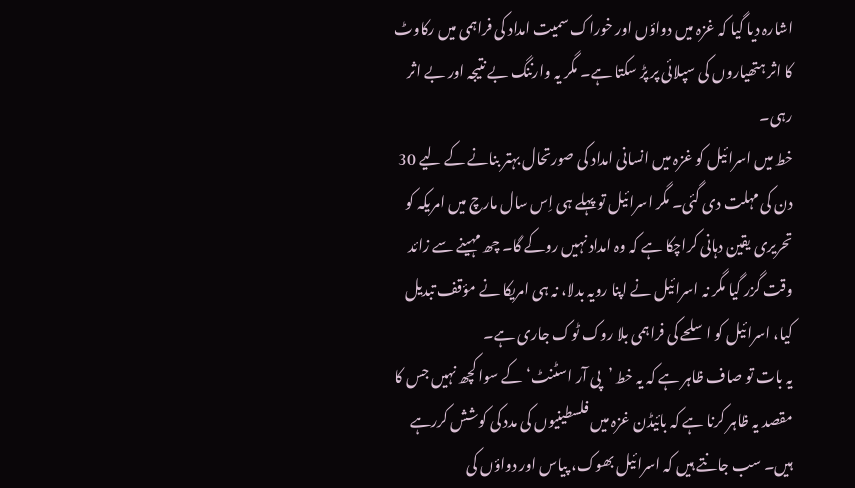اشارہ دیا گیا کہ غزہ میں دواؤں اور خوراک سمیت امداد کی فراہمی میں رکاوٹ کا اثر ہتھیاروں کی سپلائی پر پڑ سکتا ہے۔ مگر یہ وارننگ بے نتیجہ اور بے اثر رہی۔
خط میں اسرائیل کو غزہ میں انسانی امداد کی صورتحال بہتر بنانے کے لیے 30 دن کی مہلت دی گئی۔ مگر اسرائیل تو پہلے ہی اِس سال مارچ میں امریکہ کو تحریری یقین دہانی کراچکا ہے کہ وہ امداد نہیں روکے گا۔ چھ مہینے سے زائد وقت گزر گیا مگر نہ اسرائیل نے اپنا رویہ بدلا، نہ ہی امریکا نے مؤقف تبدیل کیا، اسرائیل کو اسلحے کی فراہمی بلا روک ٹوک جاری ہے۔
یہ بات تو صاف ظاہر ہے کہ یہ خط ’پی آر اسٹنٹ‘ کے سوا کچھ نہیں جس کا مقصد یہ ظاہر کرنا ہے کہ بائیڈن غزہ میں فلسطینیوں کی مدد کی کوشش کررہے ہیں۔ سب جانتے ہیں کہ اسرائیل بھوک، پیاس اور دواؤں کی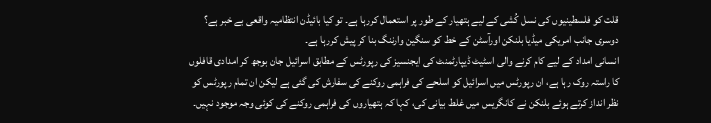قلت کو فلسطینیوں کی نسل کُشی کے لیے ہتھیار کے طور پر استعمال کررہا ہے۔ تو کیا بائیڈن انتظامیہ واقعی بے خبر ہے؟ دوسری جانب امریکی میڈیا بلنکن اورآسٹن کے خط کو سنگین وارننگ بنا کر پیش کررہا ہے۔
انسانی امداد کے لیے کام کرنے والی اسٹیٹ ڈیپارٹمنٹ کی ایجنسیز کی رپورٹس کے مطابق اسرائیل جان بوجھ کر امدادی قافلوں کا راستہ روک رہا ہے، ان رپورٹس میں اسرائیل کو اسلحے کی فراہمی روکنے کی سفارش کی گئی ہے لیکن ان تمام رپورٹس کو نظر انداز کرتے ہوئے بلنکن نے کانگریس میں غلط بیانی کی، کہا کہ ہتھیاروں کی فراہمی روکنے کی کوئی وجہ موجود نہیں۔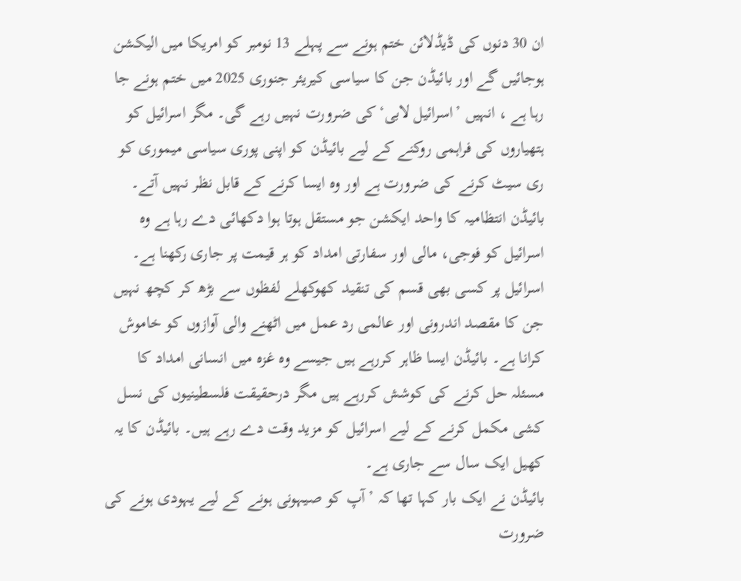ان 30 دنوں کی ڈیڈلائن ختم ہونے سے پہلے 13 نومبر کو امریکا میں الیکشن ہوجائیں گے اور بائیڈن جن کا سیاسی کیریئر جنوری 2025 میں ختم ہونے جا رہا ہے ، انہیں ’اسرائیل لابی‘ کی ضرورت نہیں رہے گی۔ مگر اسرائیل کو ہتھیاروں کی فراہمی روکنے کے لیے بائیڈن کو اپنی پوری سیاسی میموری کو ری سیٹ کرنے کی ضرورت ہے اور وہ ایسا کرنے کے قابل نظر نہیں آتے۔
بائیڈن انتظامیہ کا واحد ایکشن جو مستقل ہوتا ہوا دکھائی دے رہا ہے وہ اسرائیل کو فوجی، مالی اور سفارتی امداد کو ہر قیمت پر جاری رکھنا ہے۔ اسرائیل پر کسی بھی قسم کی تنقید کھوکھلے لفظوں سے بڑھ کر کچھ نہیں جن کا مقصد اندرونی اور عالمی رد عمل میں اٹھنے والی آوازوں کو خاموش کرانا ہے۔ بائیڈن ایسا ظاہر کررہے ہیں جیسے وہ غزہ میں انسانی امداد کا مسئلہ حل کرنے کی کوشش کررہے ہیں مگر درحقیقت فلسطینیوں کی نسل کشی مکمل کرنے کے لیے اسرائیل کو مزید وقت دے رہے ہیں۔ بائیڈن کا یہ کھیل ایک سال سے جاری ہے۔
بائیڈن نے ایک بار کہا تھا کہ ’آپ کو صیہونی ہونے کے لیے یہودی ہونے کی ضرورت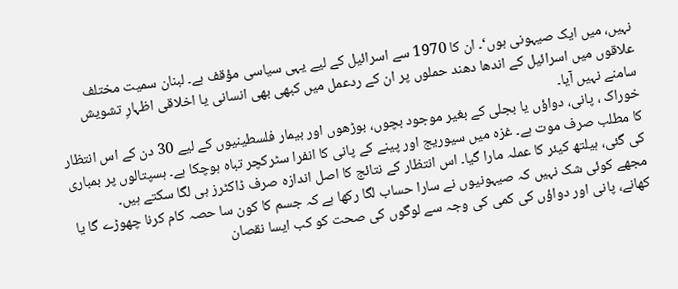نہیں، میں ایک صیہونی ہوں‘۔ ان کا 1970 سے اسرائیل کے لیے یہی سیاسی مؤقف ہے۔ لبنان سمیت مختلف علاقوں میں اسرائیل کے اندھا دھند حملوں پر ان کے ردعمل میں کبھی بھی انسانی یا اخلاقی اظہارِ تشویش سامنے نہیں آیا۔
خوراک ، پانی، دواؤں یا بجلی کے بغیر موجود بچوں، بوڑھوں اور بیمار فلسطینیوں کے لیے 30 دن کے اس انتظار کا مطلب صرف موت ہے۔ غزہ میں سیوریج اور پینے کے پانی کا انفرا سٹرکچر تباہ ہوچکا ہے۔ ہسپتالوں پر بمباری کی گئی، ہیلتھ کیئر کا عملہ مارا گیا۔ اس انتظار کے نتائج کا اصل اندازہ صرف ڈاکٹرز ہی لگا سکتے ہیں۔
مجھے کوئی شک نہیں کہ صیہونیوں نے سارا حساب لگا رکھا ہے کہ جسم کا کون سا حصہ کام کرنا چھوڑے گا یا کھانے، پانی اور دواؤں کی کمی کی وجہ سے لوگوں کی صحت کو کب ایسا نقصان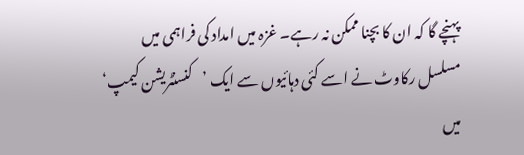پہنچے گا کہ ان کا بچنا ممکن نہ رہے۔ غزہ میں امداد کی فراہمی میں مسلسل رکاوٹ نے اسے کئی دہائیوں سے ایک ’کنسنٹریشن کیمپ‘ میں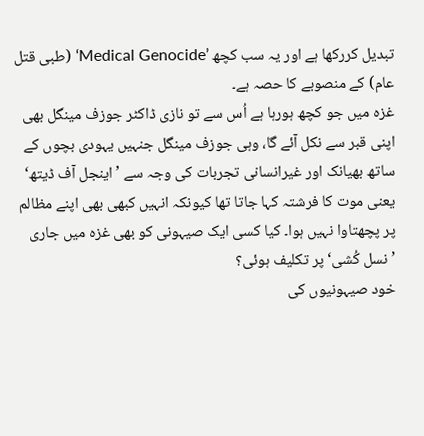تبدیل کررکھا ہے اور یہ سب کچھ ’Medical Genocide‘ (طبی قتل عام) کے منصوبے کا حصہ ہے۔
غزہ میں جو کچھ ہورہا ہے اُس سے تو نازی ڈاکٹر جوزف مینگل بھی اپنی قبر سے نکل آئے گا، وہی جوزف مینگل جنہیں یہودی بچوں کے ساتھ بھیانک اور غیرانسانی تجربات کی وجہ سے ’اینجل آف ڈیتھ‘ یعنی موت کا فرشتہ کہا جاتا تھا کیونکہ انہیں کبھی بھی اپنے مظالم پر پچھتاوا نہیں ہوا۔ کیا کسی ایک صیہونی کو بھی غزہ میں جاری ’نسل کُشی‘ پر تکلیف ہوئی؟
خود صیہونیوں کی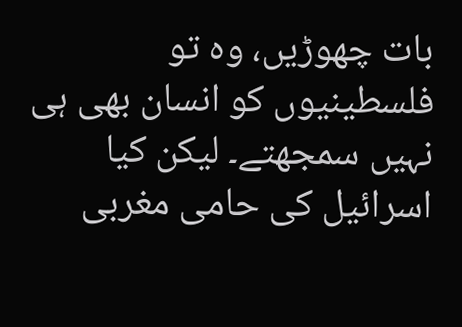بات چھوڑیں، وہ تو فلسطینیوں کو انسان بھی ہی نہیں سمجھتے۔ لیکن کیا اسرائیل کی حامی مغربی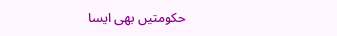حکومتیں بھی ایسا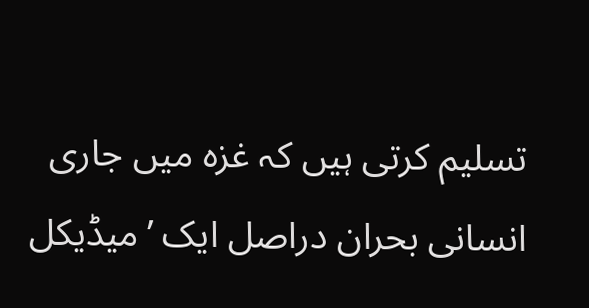تسلیم کرتی ہیں کہ غزہ میں جاری انسانی بحران دراصل ایک ’میڈیکل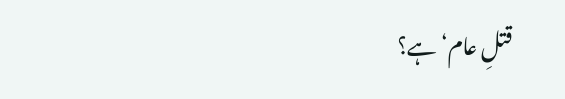قتلِ عام‘ ہے؟